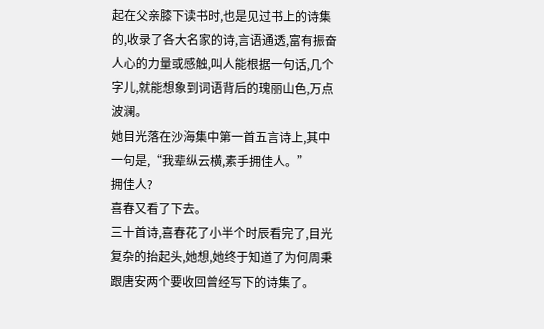起在父亲膝下读书时,也是见过书上的诗集的,收录了各大名家的诗,言语通透,富有振奋人心的力量或感触,叫人能根据一句话,几个字儿,就能想象到词语背后的瑰丽山色,万点波澜。
她目光落在沙海集中第一首五言诗上,其中一句是,“我辈纵云横,素手拥佳人。”
拥佳人?
喜春又看了下去。
三十首诗,喜春花了小半个时辰看完了,目光复杂的抬起头,她想,她终于知道了为何周秉跟唐安两个要收回曾经写下的诗集了。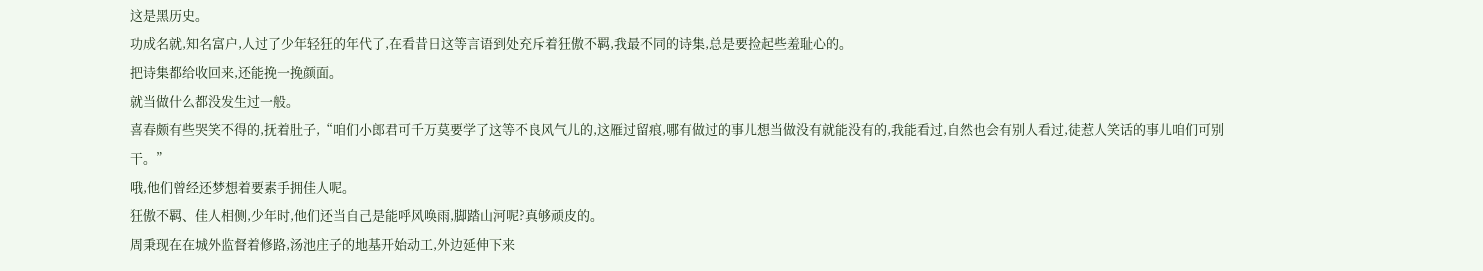这是黑历史。
功成名就,知名富户,人过了少年轻狂的年代了,在看昔日这等言语到处充斥着狂傲不羁,我最不同的诗集,总是要捡起些羞耻心的。
把诗集都给收回来,还能挽一挽颜面。
就当做什么都没发生过一般。
喜春颇有些哭笑不得的,抚着肚子,“咱们小郎君可千万莫要学了这等不良风气儿的,这雁过留痕,哪有做过的事儿想当做没有就能没有的,我能看过,自然也会有别人看过,徒惹人笑话的事儿咱们可别干。”
哦,他们曾经还梦想着要素手拥佳人呢。
狂傲不羁、佳人相侧,少年时,他们还当自己是能呼风唤雨,脚踏山河呢?真够顽皮的。
周秉现在在城外监督着修路,汤池庄子的地基开始动工,外边延伸下来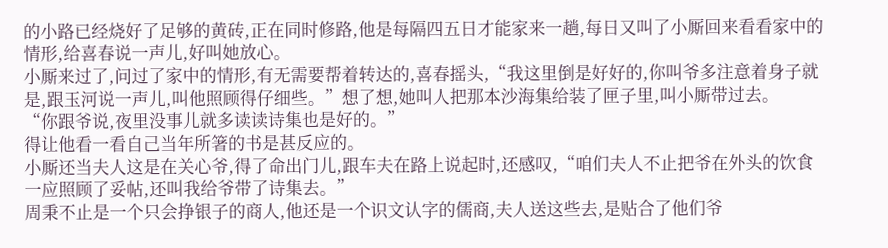的小路已经烧好了足够的黄砖,正在同时修路,他是每隔四五日才能家来一趟,每日又叫了小厮回来看看家中的情形,给喜春说一声儿,好叫她放心。
小厮来过了,问过了家中的情形,有无需要帮着转达的,喜春摇头,“我这里倒是好好的,你叫爷多注意着身子就是,跟玉河说一声儿,叫他照顾得仔细些。”想了想,她叫人把那本沙海集给装了匣子里,叫小厮带过去。
“你跟爷说,夜里没事儿就多读读诗集也是好的。”
得让他看一看自己当年所箸的书是甚反应的。
小厮还当夫人这是在关心爷,得了命出门儿,跟车夫在路上说起时,还感叹,“咱们夫人不止把爷在外头的饮食一应照顾了妥帖,还叫我给爷带了诗集去。”
周秉不止是一个只会挣银子的商人,他还是一个识文认字的儒商,夫人送这些去,是贴合了他们爷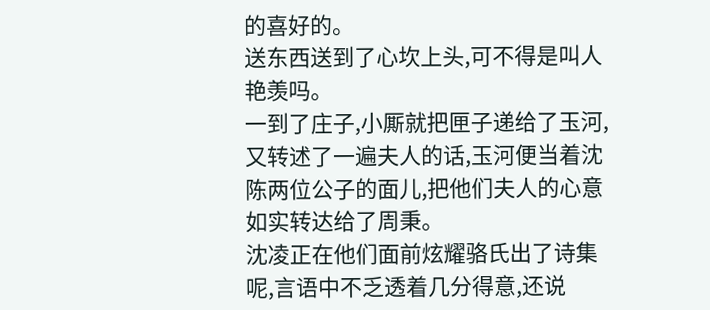的喜好的。
送东西送到了心坎上头,可不得是叫人艳羡吗。
一到了庄子,小厮就把匣子递给了玉河,又转述了一遍夫人的话,玉河便当着沈陈两位公子的面儿,把他们夫人的心意如实转达给了周秉。
沈凌正在他们面前炫耀骆氏出了诗集呢,言语中不乏透着几分得意,还说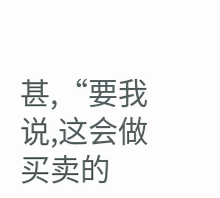甚,“要我说,这会做买卖的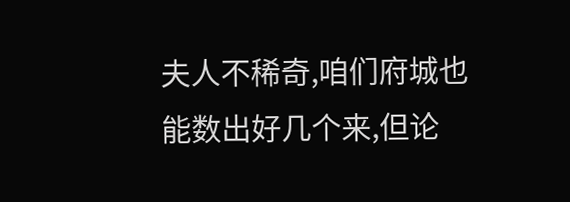夫人不稀奇,咱们府城也能数出好几个来,但论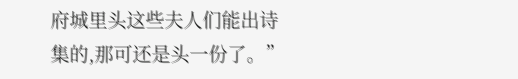府城里头这些夫人们能出诗集的,那可还是头一份了。”